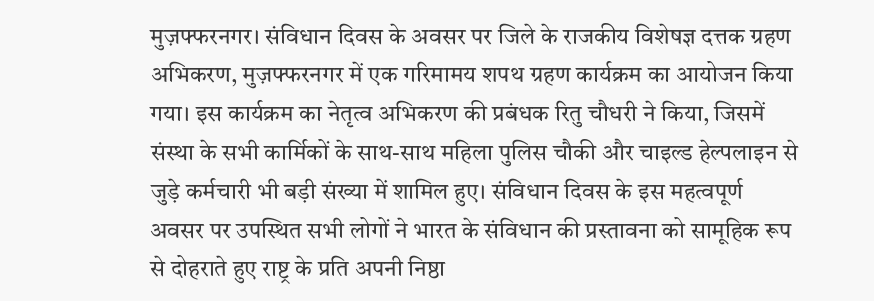मुज़फ्फरनगर। संविधान दिवस के अवसर पर जिले के राजकीय विशेषज्ञ दत्तक ग्रहण अभिकरण, मुज़फ्फरनगर में एक गरिमामय शपथ ग्रहण कार्यक्रम का आयोजन किया गया। इस कार्यक्रम का नेतृत्व अभिकरण की प्रबंधक रितु चौधरी ने किया, जिसमें संस्था के सभी कार्मिकों के साथ-साथ महिला पुलिस चौकी और चाइल्ड हेल्पलाइन से जुड़े कर्मचारी भी बड़ी संख्या में शामिल हुए। संविधान दिवस के इस महत्वपूर्ण अवसर पर उपस्थित सभी लोगों ने भारत के संविधान की प्रस्तावना को सामूहिक रूप से दोहराते हुए राष्ट्र के प्रति अपनी निष्ठा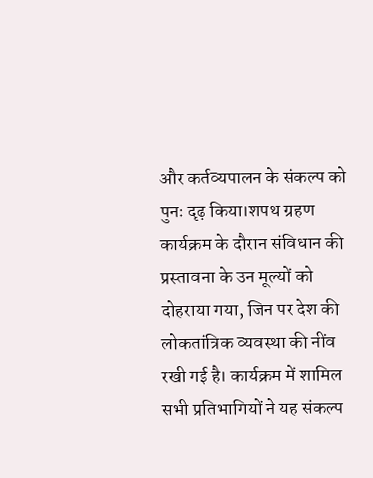और कर्तव्यपालन के संकल्प को पुनः दृढ़ किया।शपथ ग्रहण कार्यक्रम के दौरान संविधान की प्रस्तावना के उन मूल्यों को दोहराया गया, जिन पर देश की लोकतांत्रिक व्यवस्था की नींव रखी गई है। कार्यक्रम में शामिल सभी प्रतिभागियों ने यह संकल्प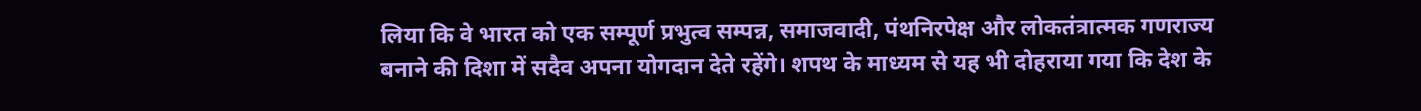लिया कि वे भारत को एक सम्पूर्ण प्रभुत्व सम्पन्न, समाजवादी, पंथनिरपेक्ष और लोकतंत्रात्मक गणराज्य बनाने की दिशा में सदैव अपना योगदान देते रहेंगे। शपथ के माध्यम से यह भी दोहराया गया कि देश के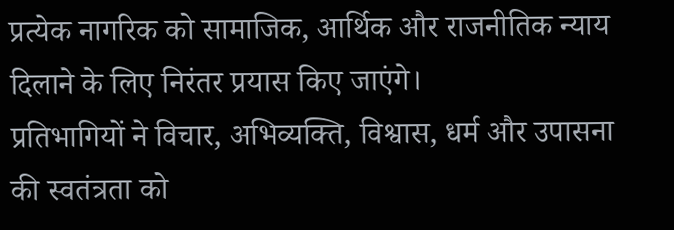प्रत्येक नागरिक को सामाजिक, आर्थिक और राजनीतिक न्याय दिलाने के लिए निरंतर प्रयास किए जाएंगे।
प्रतिभागियों ने विचार, अभिव्यक्ति, विश्वास, धर्म और उपासना की स्वतंत्रता को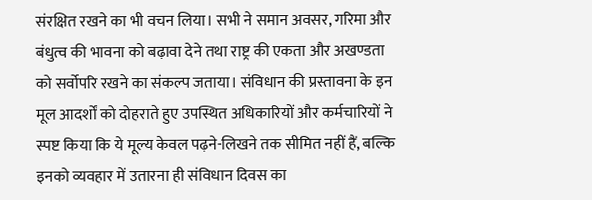संरक्षित रखने का भी वचन लिया। सभी ने समान अवसर, गरिमा और बंधुत्व की भावना को बढ़ावा देने तथा राष्ट्र की एकता और अखण्डता को सर्वोपरि रखने का संकल्प जताया। संविधान की प्रस्तावना के इन मूल आदर्शों को दोहराते हुए उपस्थित अधिकारियों और कर्मचारियों ने स्पष्ट किया कि ये मूल्य केवल पढ़ने-लिखने तक सीमित नहीं हैं, बल्कि इनको व्यवहार में उतारना ही संविधान दिवस का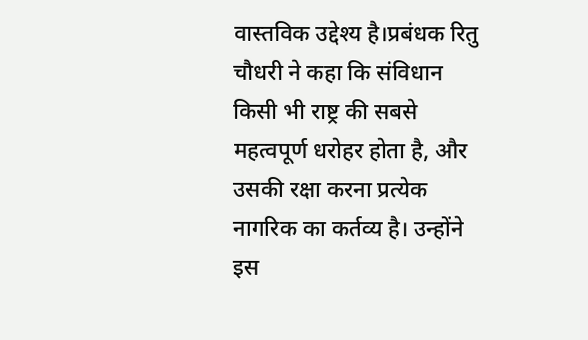वास्तविक उद्देश्य है।प्रबंधक रितु चौधरी ने कहा कि संविधान किसी भी राष्ट्र की सबसे महत्वपूर्ण धरोहर होता है, और उसकी रक्षा करना प्रत्येक नागरिक का कर्तव्य है। उन्होंने इस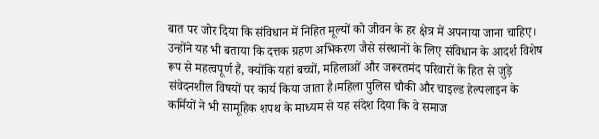बात पर जोर दिया कि संविधान में निहित मूल्यों को जीवन के हर क्षेत्र में अपनाया जाना चाहिए। उन्होंने यह भी बताया कि दत्तक ग्रहण अभिकरण जैसे संस्थानों के लिए संविधान के आदर्श विशेष रूप से महत्वपूर्ण हैं, क्योंकि यहां बच्चों, महिलाओं और जरूरतमंद परिवारों के हित से जुड़े संवेदनशील विषयों पर कार्य किया जाता है।महिला पुलिस चौकी और चाइल्ड हेल्पलाइन के कर्मियों ने भी सामूहिक शपथ के माध्यम से यह संदेश दिया कि वे समाज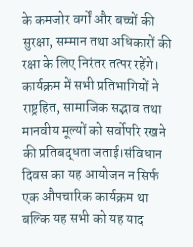के कमजोर वर्गों और बच्चों की सुरक्षा, सम्मान तथा अधिकारों की रक्षा के लिए निरंतर तत्पर रहेंगे। कार्यक्रम में सभी प्रतिभागियों ने राष्ट्रहित, सामाजिक सद्भाव तथा मानवीय मूल्यों को सर्वोपरि रखने की प्रतिबद्धता जताई।संविधान दिवस का यह आयोजन न सिर्फ एक औपचारिक कार्यक्रम था बल्कि यह सभी को यह याद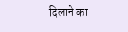दिलाने का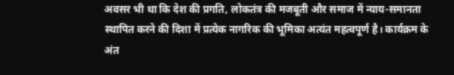अवसर भी था कि देश की प्रगति, लोकतंत्र की मजबूती और समाज में न्याय-समानता स्थापित करने की दिशा में प्रत्येक नागरिक की भूमिका अत्यंत महत्वपूर्ण है। कार्यक्रम के अंत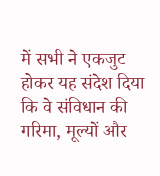में सभी ने एकजुट होकर यह संदेश दिया कि वे संविधान की गरिमा, मूल्यों और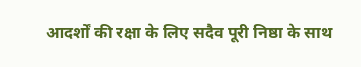आदर्शों की रक्षा के लिए सदैव पूरी निष्ठा के साथ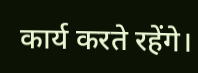कार्य करते रहेंगे।